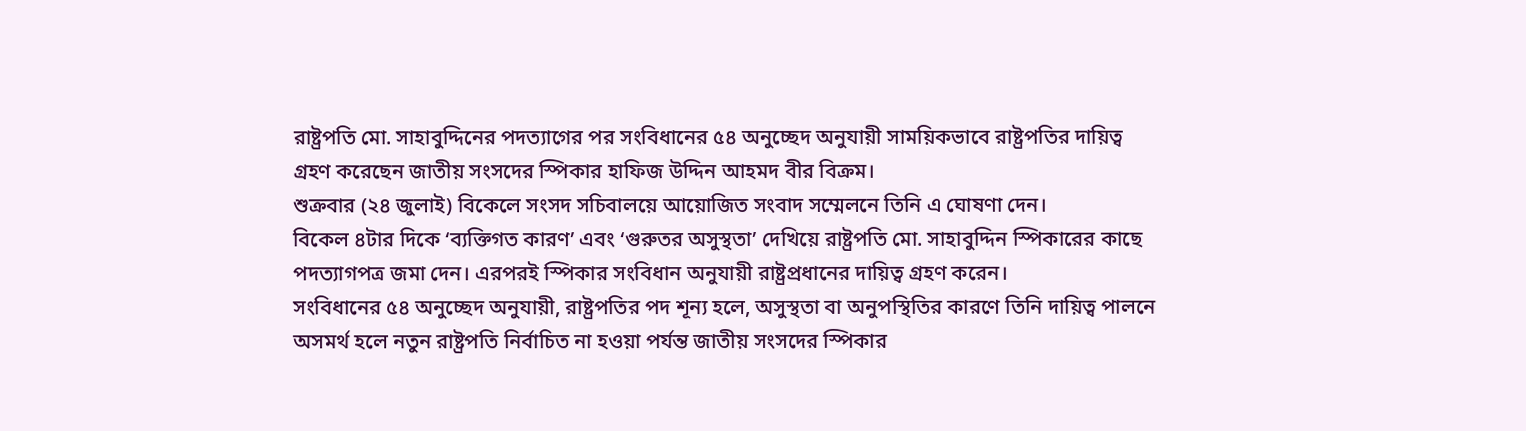রাষ্ট্রপতি মো. সাহাবুদ্দিনের পদত্যাগের পর সংবিধানের ৫৪ অনুচ্ছেদ অনুযায়ী সাময়িকভাবে রাষ্ট্রপতির দায়িত্ব গ্রহণ করেছেন জাতীয় সংসদের স্পিকার হাফিজ উদ্দিন আহমদ বীর বিক্রম।
শুক্রবার (২৪ জুলাই) বিকেলে সংসদ সচিবালয়ে আয়োজিত সংবাদ সম্মেলনে তিনি এ ঘোষণা দেন।
বিকেল ৪টার দিকে ‘ব্যক্তিগত কারণ’ এবং ‘গুরুতর অসুস্থতা’ দেখিয়ে রাষ্ট্রপতি মো. সাহাবুদ্দিন স্পিকারের কাছে পদত্যাগপত্র জমা দেন। এরপরই স্পিকার সংবিধান অনুযায়ী রাষ্ট্রপ্রধানের দায়িত্ব গ্রহণ করেন।
সংবিধানের ৫৪ অনুচ্ছেদ অনুযায়ী, রাষ্ট্রপতির পদ শূন্য হলে, অসুস্থতা বা অনুপস্থিতির কারণে তিনি দায়িত্ব পালনে অসমর্থ হলে নতুন রাষ্ট্রপতি নির্বাচিত না হওয়া পর্যন্ত জাতীয় সংসদের স্পিকার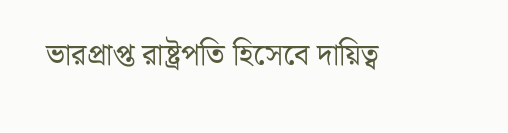ভারপ্রাপ্ত রাষ্ট্রপতি হিসেবে দায়িত্ব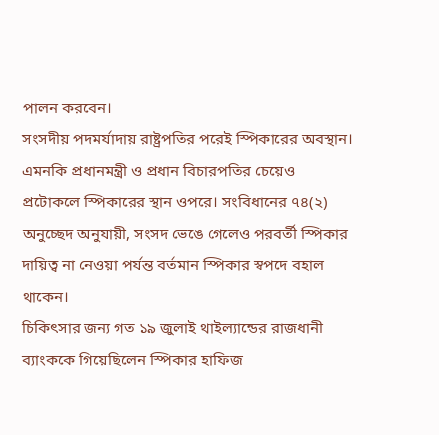পালন করবেন।
সংসদীয় পদমর্যাদায় রাষ্ট্রপতির পরেই স্পিকারের অবস্থান। এমনকি প্রধানমন্ত্রী ও প্রধান বিচারপতির চেয়েও প্রটোকলে স্পিকারের স্থান ওপরে। সংবিধানের ৭৪(২) অনুচ্ছেদ অনুযায়ী, সংসদ ভেঙে গেলেও পরবর্তী স্পিকার দায়িত্ব না নেওয়া পর্যন্ত বর্তমান স্পিকার স্বপদে বহাল থাকেন।
চিকিৎসার জন্য গত ১৯ জুলাই থাইল্যান্ডের রাজধানী ব্যাংককে গিয়েছিলেন স্পিকার হাফিজ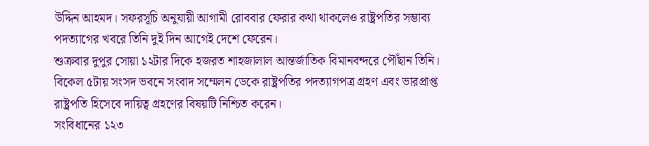উদ্দিন আহমদ। সফরসূচি অনুযায়ী আগামী রোববার ফেরার কথা থাকলেও রাষ্ট্রপতির সম্ভাব্য পদত্যাগের খবরে তিনি দুই দিন আগেই দেশে ফেরেন।
শুক্রবার দুপুর সোয়া ১২টার দিকে হজরত শাহজালাল আন্তর্জাতিক বিমানবন্দরে পৌঁছান তিনি। বিকেল ৫টায় সংসদ ভবনে সংবাদ সম্মেলন ডেকে রাষ্ট্রপতির পদত্যাগপত্র গ্রহণ এবং ভারপ্রাপ্ত রাষ্ট্রপতি হিসেবে দায়িত্ব গ্রহণের বিষয়টি নিশ্চিত করেন।
সংবিধানের ১২৩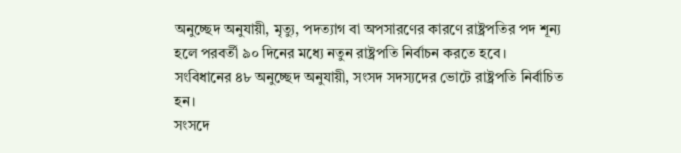অনুচ্ছেদ অনুযায়ী, মৃত্যু, পদত্যাগ বা অপসারণের কারণে রাষ্ট্রপতির পদ শূন্য হলে পরবর্তী ৯০ দিনের মধ্যে নতুন রাষ্ট্রপতি নির্বাচন করতে হবে। সংবিধানের ৪৮ অনুচ্ছেদ অনুযায়ী, সংসদ সদস্যদের ভোটে রাষ্ট্রপতি নির্বাচিত হন।
সংসদে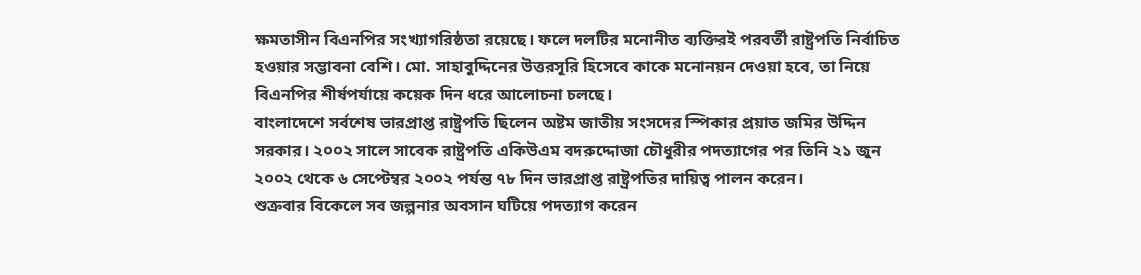ক্ষমতাসীন বিএনপির সংখ্যাগরিষ্ঠতা রয়েছে। ফলে দলটির মনোনীত ব্যক্তিরই পরবর্তী রাষ্ট্রপতি নির্বাচিত হওয়ার সম্ভাবনা বেশি। মো. সাহাবুদ্দিনের উত্তরসূরি হিসেবে কাকে মনোনয়ন দেওয়া হবে, তা নিয়ে বিএনপির শীর্ষপর্যায়ে কয়েক দিন ধরে আলোচনা চলছে।
বাংলাদেশে সর্বশেষ ভারপ্রাপ্ত রাষ্ট্রপতি ছিলেন অষ্টম জাতীয় সংসদের স্পিকার প্রয়াত জমির উদ্দিন সরকার। ২০০২ সালে সাবেক রাষ্ট্রপতি একিউএম বদরুদ্দোজা চৌধুরীর পদত্যাগের পর তিনি ২১ জুন ২০০২ থেকে ৬ সেপ্টেম্বর ২০০২ পর্যন্ত ৭৮ দিন ভারপ্রাপ্ত রাষ্ট্রপতির দায়িত্ব পালন করেন।
শুক্রবার বিকেলে সব জল্পনার অবসান ঘটিয়ে পদত্যাগ করেন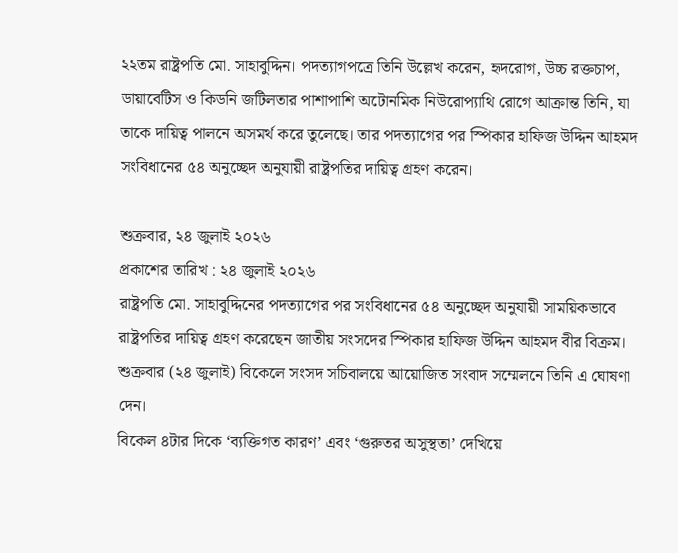২২তম রাষ্ট্রপতি মো. সাহাবুদ্দিন। পদত্যাগপত্রে তিনি উল্লেখ করেন, হৃদরোগ, উচ্চ রক্তচাপ, ডায়াবেটিস ও কিডনি জটিলতার পাশাপাশি অটোনমিক নিউরোপ্যাথি রোগে আক্রান্ত তিনি, যা তাকে দায়িত্ব পালনে অসমর্থ করে তুলেছে। তার পদত্যাগের পর স্পিকার হাফিজ উদ্দিন আহমদ সংবিধানের ৫৪ অনুচ্ছেদ অনুযায়ী রাষ্ট্রপতির দায়িত্ব গ্রহণ করেন।

শুক্রবার, ২৪ জুলাই ২০২৬
প্রকাশের তারিখ : ২৪ জুলাই ২০২৬
রাষ্ট্রপতি মো. সাহাবুদ্দিনের পদত্যাগের পর সংবিধানের ৫৪ অনুচ্ছেদ অনুযায়ী সাময়িকভাবে রাষ্ট্রপতির দায়িত্ব গ্রহণ করেছেন জাতীয় সংসদের স্পিকার হাফিজ উদ্দিন আহমদ বীর বিক্রম।
শুক্রবার (২৪ জুলাই) বিকেলে সংসদ সচিবালয়ে আয়োজিত সংবাদ সম্মেলনে তিনি এ ঘোষণা দেন।
বিকেল ৪টার দিকে ‘ব্যক্তিগত কারণ’ এবং ‘গুরুতর অসুস্থতা’ দেখিয়ে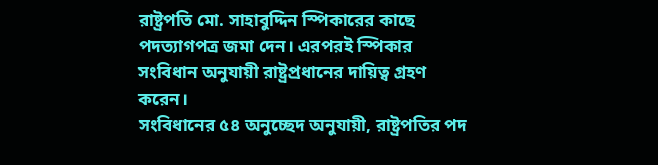রাষ্ট্রপতি মো. সাহাবুদ্দিন স্পিকারের কাছে পদত্যাগপত্র জমা দেন। এরপরই স্পিকার সংবিধান অনুযায়ী রাষ্ট্রপ্রধানের দায়িত্ব গ্রহণ করেন।
সংবিধানের ৫৪ অনুচ্ছেদ অনুযায়ী, রাষ্ট্রপতির পদ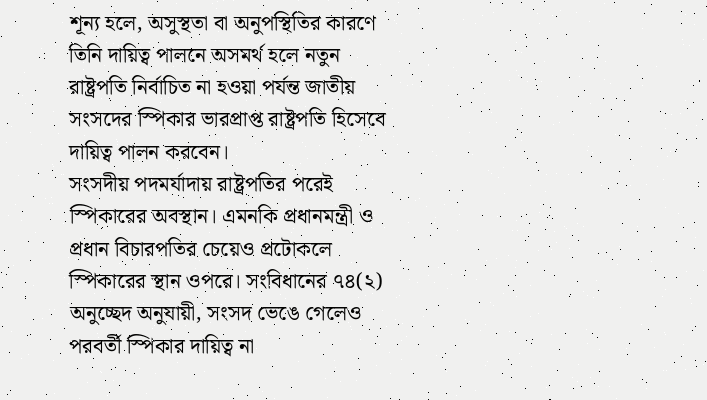শূন্য হলে, অসুস্থতা বা অনুপস্থিতির কারণে তিনি দায়িত্ব পালনে অসমর্থ হলে নতুন রাষ্ট্রপতি নির্বাচিত না হওয়া পর্যন্ত জাতীয় সংসদের স্পিকার ভারপ্রাপ্ত রাষ্ট্রপতি হিসেবে দায়িত্ব পালন করবেন।
সংসদীয় পদমর্যাদায় রাষ্ট্রপতির পরেই স্পিকারের অবস্থান। এমনকি প্রধানমন্ত্রী ও প্রধান বিচারপতির চেয়েও প্রটোকলে স্পিকারের স্থান ওপরে। সংবিধানের ৭৪(২) অনুচ্ছেদ অনুযায়ী, সংসদ ভেঙে গেলেও পরবর্তী স্পিকার দায়িত্ব না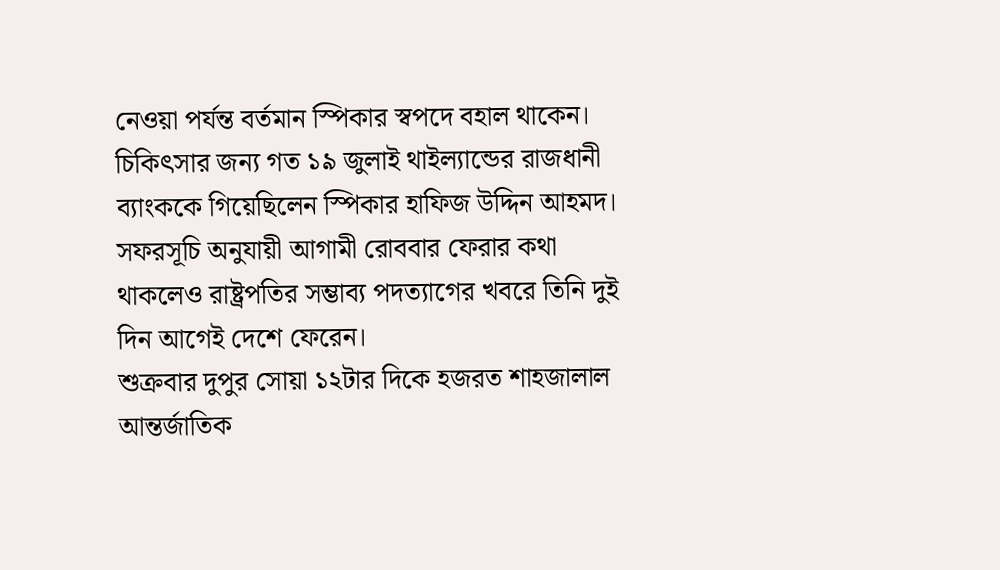নেওয়া পর্যন্ত বর্তমান স্পিকার স্বপদে বহাল থাকেন।
চিকিৎসার জন্য গত ১৯ জুলাই থাইল্যান্ডের রাজধানী ব্যাংককে গিয়েছিলেন স্পিকার হাফিজ উদ্দিন আহমদ। সফরসূচি অনুযায়ী আগামী রোববার ফেরার কথা থাকলেও রাষ্ট্রপতির সম্ভাব্য পদত্যাগের খবরে তিনি দুই দিন আগেই দেশে ফেরেন।
শুক্রবার দুপুর সোয়া ১২টার দিকে হজরত শাহজালাল আন্তর্জাতিক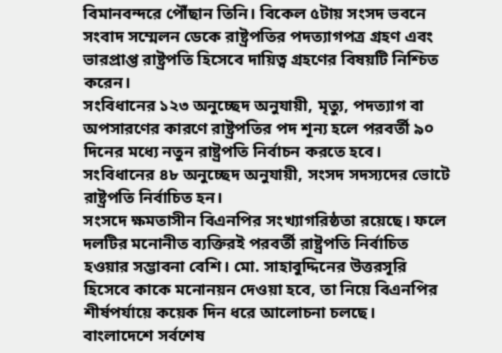বিমানবন্দরে পৌঁছান তিনি। বিকেল ৫টায় সংসদ ভবনে সংবাদ সম্মেলন ডেকে রাষ্ট্রপতির পদত্যাগপত্র গ্রহণ এবং ভারপ্রাপ্ত রাষ্ট্রপতি হিসেবে দায়িত্ব গ্রহণের বিষয়টি নিশ্চিত করেন।
সংবিধানের ১২৩ অনুচ্ছেদ অনুযায়ী, মৃত্যু, পদত্যাগ বা অপসারণের কারণে রাষ্ট্রপতির পদ শূন্য হলে পরবর্তী ৯০ দিনের মধ্যে নতুন রাষ্ট্রপতি নির্বাচন করতে হবে। সংবিধানের ৪৮ অনুচ্ছেদ অনুযায়ী, সংসদ সদস্যদের ভোটে রাষ্ট্রপতি নির্বাচিত হন।
সংসদে ক্ষমতাসীন বিএনপির সংখ্যাগরিষ্ঠতা রয়েছে। ফলে দলটির মনোনীত ব্যক্তিরই পরবর্তী রাষ্ট্রপতি নির্বাচিত হওয়ার সম্ভাবনা বেশি। মো. সাহাবুদ্দিনের উত্তরসূরি হিসেবে কাকে মনোনয়ন দেওয়া হবে, তা নিয়ে বিএনপির শীর্ষপর্যায়ে কয়েক দিন ধরে আলোচনা চলছে।
বাংলাদেশে সর্বশেষ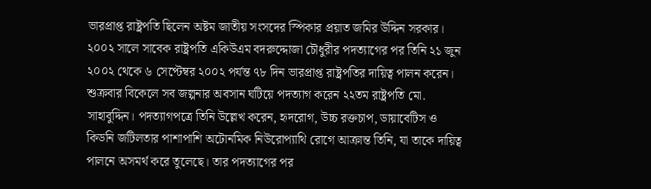ভারপ্রাপ্ত রাষ্ট্রপতি ছিলেন অষ্টম জাতীয় সংসদের স্পিকার প্রয়াত জমির উদ্দিন সরকার। ২০০২ সালে সাবেক রাষ্ট্রপতি একিউএম বদরুদ্দোজা চৌধুরীর পদত্যাগের পর তিনি ২১ জুন ২০০২ থেকে ৬ সেপ্টেম্বর ২০০২ পর্যন্ত ৭৮ দিন ভারপ্রাপ্ত রাষ্ট্রপতির দায়িত্ব পালন করেন।
শুক্রবার বিকেলে সব জল্পনার অবসান ঘটিয়ে পদত্যাগ করেন ২২তম রাষ্ট্রপতি মো. সাহাবুদ্দিন। পদত্যাগপত্রে তিনি উল্লেখ করেন, হৃদরোগ, উচ্চ রক্তচাপ, ডায়াবেটিস ও কিডনি জটিলতার পাশাপাশি অটোনমিক নিউরোপ্যাথি রোগে আক্রান্ত তিনি, যা তাকে দায়িত্ব পালনে অসমর্থ করে তুলেছে। তার পদত্যাগের পর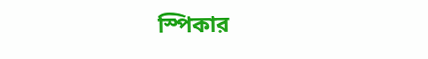স্পিকার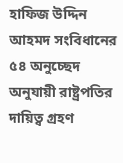হাফিজ উদ্দিন আহমদ সংবিধানের ৫৪ অনুচ্ছেদ অনুযায়ী রাষ্ট্রপতির দায়িত্ব গ্রহণ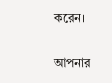করেন।

আপনার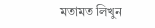মতামত লিখুন